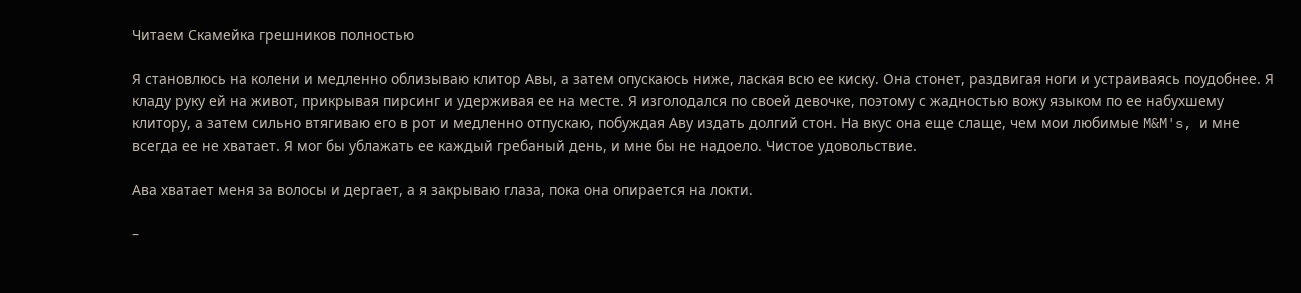Читаем Скамейка грешников полностью

Я становлюсь на колени и медленно облизываю клитор Авы, а затем опускаюсь ниже, лаская всю ее киску. Она стонет, раздвигая ноги и устраиваясь поудобнее. Я кладу руку ей на живот, прикрывая пирсинг и удерживая ее на месте. Я изголодался по своей девочке, поэтому с жадностью вожу языком по ее набухшему клитору, а затем сильно втягиваю его в рот и медленно отпускаю, побуждая Аву издать долгий стон. На вкус она еще слаще, чем мои любимые M&M's, и мне всегда ее не хватает. Я мог бы ублажать ее каждый гребаный день, и мне бы не надоело. Чистое удовольствие.

Ава хватает меня за волосы и дергает, а я закрываю глаза, пока она опирается на локти.

–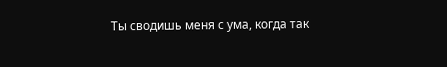Ты сводишь меня с ума, когда так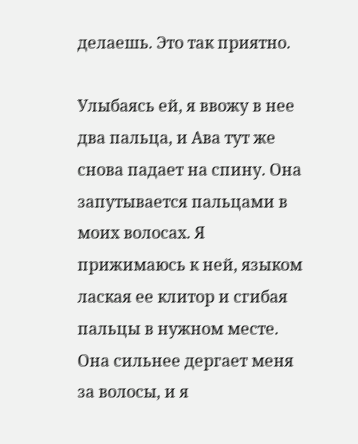делаешь. Это так приятно.

Улыбаясь ей, я ввожу в нее два пальца, и Ава тут же снова падает на спину. Она запутывается пальцами в моих волосах. Я прижимаюсь к ней, языком лаская ее клитор и сгибая пальцы в нужном месте. Она сильнее дергает меня за волосы, и я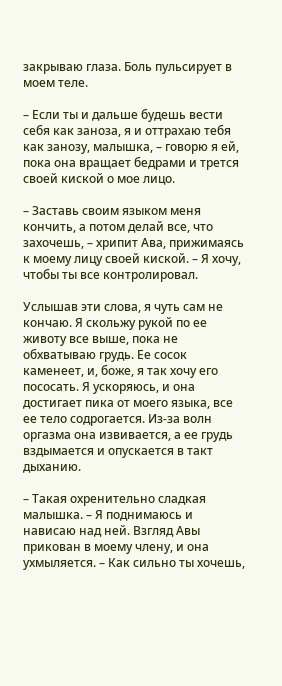закрываю глаза. Боль пульсирует в моем теле.

– Если ты и дальше будешь вести себя как заноза, я и оттрахаю тебя как занозу, малышка, – говорю я ей, пока она вращает бедрами и трется своей киской о мое лицо.

– Заставь своим языком меня кончить, а потом делай все, что захочешь, – хрипит Ава, прижимаясь к моему лицу своей киской. – Я хочу, чтобы ты все контролировал.

Услышав эти слова, я чуть сам не кончаю. Я скольжу рукой по ее животу все выше, пока не обхватываю грудь. Ее сосок каменеет, и, боже, я так хочу его пососать. Я ускоряюсь, и она достигает пика от моего языка, все ее тело содрогается. Из-за волн оргазма она извивается, а ее грудь вздымается и опускается в такт дыханию.

– Такая охренительно сладкая малышка. – Я поднимаюсь и нависаю над ней. Взгляд Авы прикован в моему члену, и она ухмыляется. – Как сильно ты хочешь,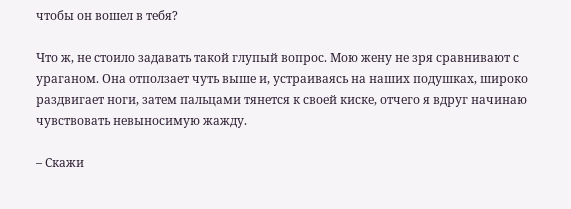чтобы он вошел в тебя?

Что ж, не стоило задавать такой глупый вопрос. Мою жену не зря сравнивают с ураганом. Она отползает чуть выше и, устраиваясь на наших подушках, широко раздвигает ноги, затем пальцами тянется к своей киске, отчего я вдруг начинаю чувствовать невыносимую жажду.

– Скажи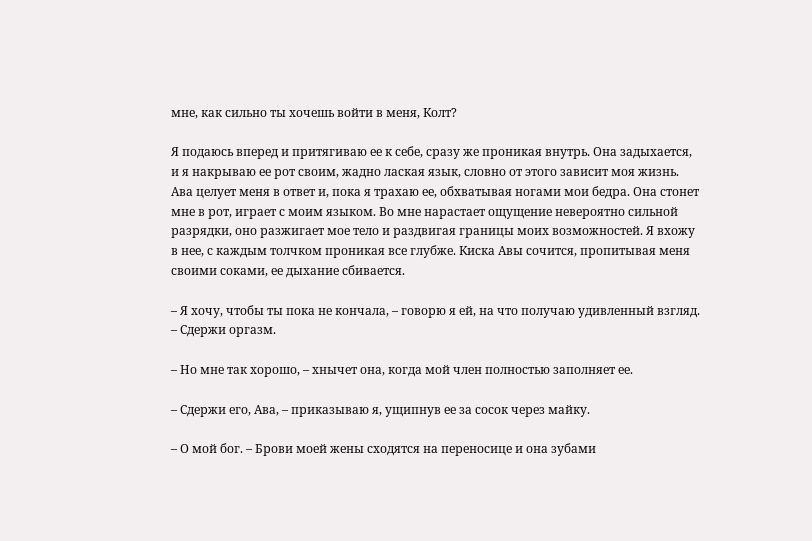мне, как сильно ты хочешь войти в меня, Колт?

Я подаюсь вперед и притягиваю ее к себе, сразу же проникая внутрь. Она задыхается, и я накрываю ее рот своим, жадно лаская язык, словно от этого зависит моя жизнь. Ава целует меня в ответ и, пока я трахаю ее, обхватывая ногами мои бедра. Она стонет мне в рот, играет с моим языком. Во мне нарастает ощущение невероятно сильной разрядки, оно разжигает мое тело и раздвигая границы моих возможностей. Я вхожу в нее, с каждым толчком проникая все глубже. Киска Авы сочится, пропитывая меня своими соками, ее дыхание сбивается.

– Я хочу, чтобы ты пока не кончала, – говорю я ей, на что получаю удивленный взгляд. – Сдержи оргазм.

– Но мне так хорошо, – хнычет она, когда мой член полностью заполняет ее.

– Сдержи его, Ава, – приказываю я, ущипнув ее за сосок через майку.

– О мой бог. – Брови моей жены сходятся на переносице и она зубами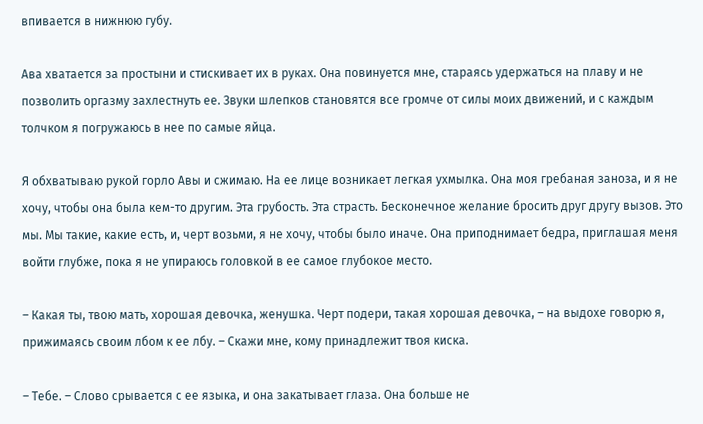впивается в нижнюю губу.

Ава хватается за простыни и стискивает их в руках. Она повинуется мне, стараясь удержаться на плаву и не позволить оргазму захлестнуть ее. Звуки шлепков становятся все громче от силы моих движений, и с каждым толчком я погружаюсь в нее по самые яйца.

Я обхватываю рукой горло Авы и сжимаю. На ее лице возникает легкая ухмылка. Она моя гребаная заноза, и я не хочу, чтобы она была кем-то другим. Эта грубость. Эта страсть. Бесконечное желание бросить друг другу вызов. Это мы. Мы такие, какие есть, и, черт возьми, я не хочу, чтобы было иначе. Она приподнимает бедра, приглашая меня войти глубже, пока я не упираюсь головкой в ее самое глубокое место.

– Какая ты, твою мать, хорошая девочка, женушка. Черт подери, такая хорошая девочка, – на выдохе говорю я, прижимаясь своим лбом к ее лбу. – Скажи мне, кому принадлежит твоя киска.

– Тебе. – Слово срывается с ее языка, и она закатывает глаза. Она больше не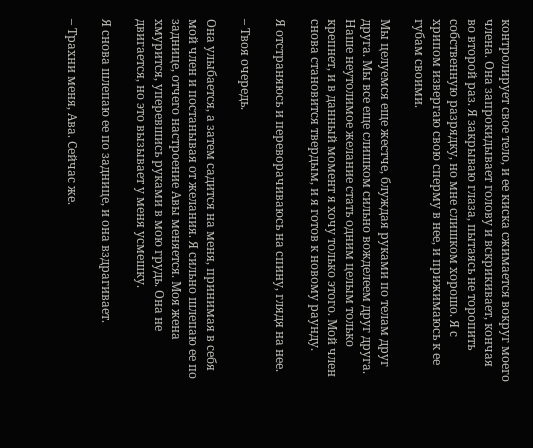контролирует свое тело, и ее киска сжимается вокруг моего члена. Она запрокидывает голову и вскрикивает, кончая во второй раз. Я закрываю глаза, пытаясь не торопить собственную разрядку, но мне слишком хорошо. Я с хрипом извергаю свою сперму в нее, и прижимаюсь к ее губам своими.

Мы целуемся еще жестче, блуждая руками по телам друг друга. Мы все еще слишком сильно вожделеем друг друга. Наше неутолимое желание стать одним целым только крепнет, и в данный момент я хочу только этого. Мой член снова становится твердым, и я готов к новому раунду.

Я отстраняюсь и переворачиваюсь на спину, глядя на нее.

– Твоя очередь.

Она улыбается, а затем садится на меня, принимая в себя мой член и постанывая от желания. Я сильно шлепаю ее по заднице, отчего настроение Авы меняется. Моя жена хмурится, уперевшись руками в мою грудь. Она не двигается, но это вызывает у меня усмешку.

Я снова шлепаю ее по заднице, и она вздрагивает.

– Трахни меня, Ава. Сейчас же.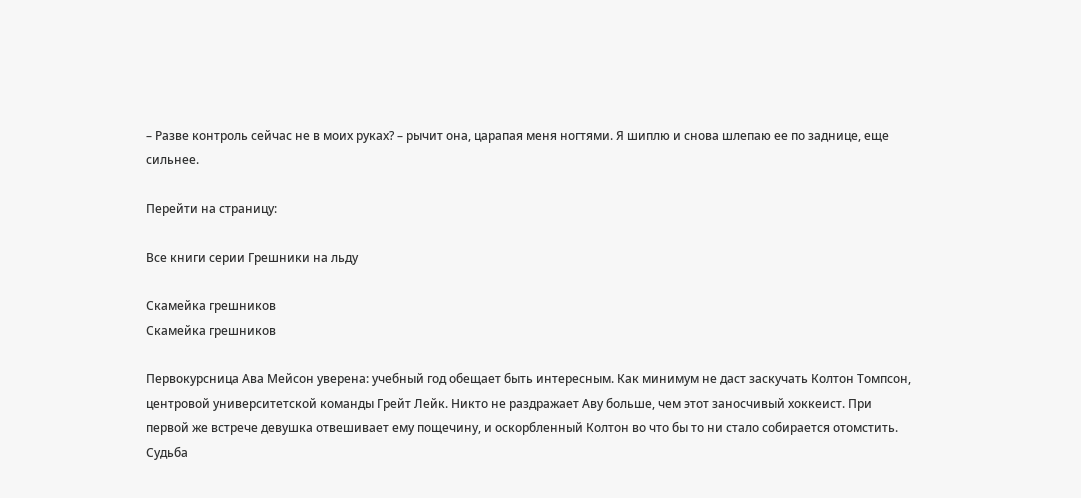– Разве контроль сейчас не в моих руках? – рычит она, царапая меня ногтями. Я шиплю и снова шлепаю ее по заднице, еще сильнее.

Перейти на страницу:

Все книги серии Грешники на льду

Скамейка грешников
Скамейка грешников

Первокурсница Ава Мейсон уверена: учебный год обещает быть интересным. Как минимум не даст заскучать Колтон Томпсон, центровой университетской команды Грейт Лейк. Никто не раздражает Аву больше, чем этот заносчивый хоккеист. При первой же встрече девушка отвешивает ему пощечину, и оскорбленный Колтон во что бы то ни стало собирается отомстить. Судьба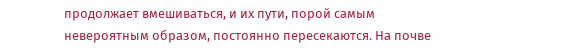продолжает вмешиваться, и их пути, порой самым невероятным образом, постоянно пересекаются. На почве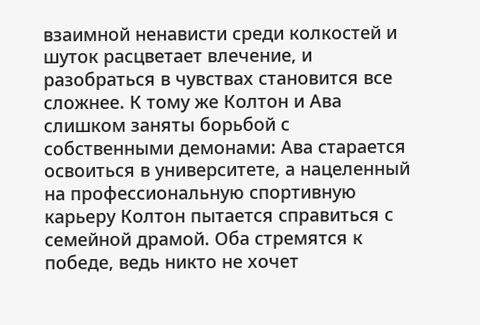взаимной ненависти среди колкостей и шуток расцветает влечение, и разобраться в чувствах становится все сложнее. К тому же Колтон и Ава слишком заняты борьбой с собственными демонами: Ава старается освоиться в университете, а нацеленный на профессиональную спортивную карьеру Колтон пытается справиться с семейной драмой. Оба стремятся к победе, ведь никто не хочет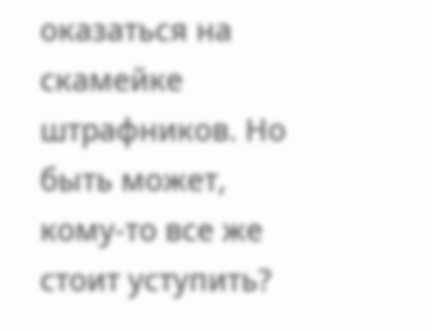оказаться на скамейке штрафников. Но быть может, кому-то все же стоит уступить?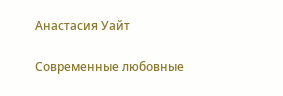Анастасия Уайт

Современные любовные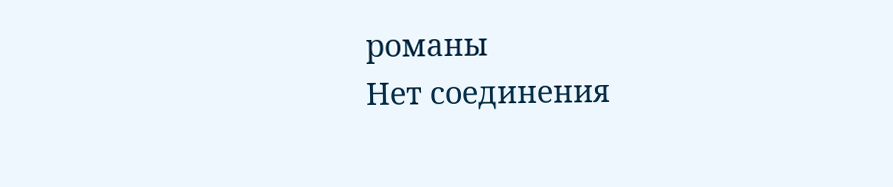романы
Нет соединения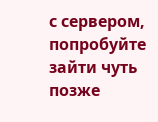с сервером, попробуйте зайти чуть позже